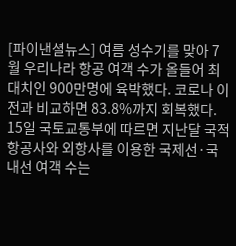[파이낸셜뉴스] 여름 성수기를 맞아 7월 우리나라 항공 여객 수가 올들어 최대치인 900만명에 육박했다. 코로나 이전과 비교하면 83.8%까지 회복했다.
15일 국토교통부에 따르면 지난달 국적항공사와 외항사를 이용한 국제선·국내선 여객 수는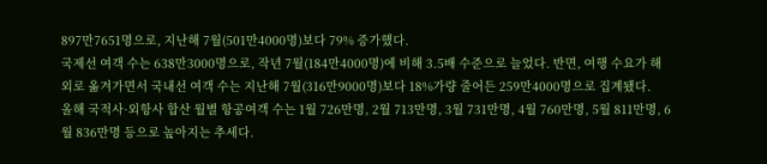897만7651명으로, 지난해 7월(501만4000명)보다 79% 증가했다.
국제선 여객 수는 638만3000명으로, 작년 7월(184만4000명)에 비해 3.5배 수준으로 늘었다. 반면, 여행 수요가 해외로 옮겨가면서 국내선 여객 수는 지난해 7월(316만9000명)보다 18%가량 줄어든 259만4000명으로 집계됐다.
올해 국적사·외항사 합산 월별 항공여객 수는 1월 726만명, 2월 713만명, 3월 731만명, 4월 760만명, 5월 811만명, 6월 836만명 등으로 높아지는 추세다.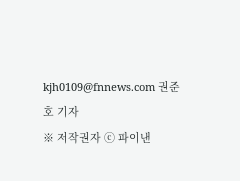kjh0109@fnnews.com 권준호 기자
※ 저작권자 ⓒ 파이낸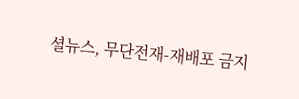셜뉴스, 무단전재-재배포 금지